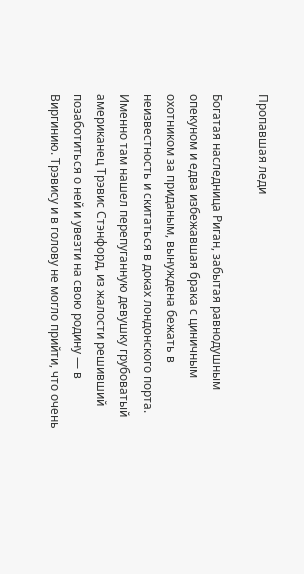Пропавшая леди

Богатая наследница Риган, забытая равнодушным опекуном и едва избежавшая брака с циничным охотником за приданым, вынуждена бежать в неизвестность и скитаться в доках лондонского порта. Именно там нашел перепуганную девушку грубоватый американец Трэвис Стэнфорд, из жалости решивший позаботиться о ней и увезти на свою родину — в Виргинию. Трэвису и в голову не могло прийти, что очень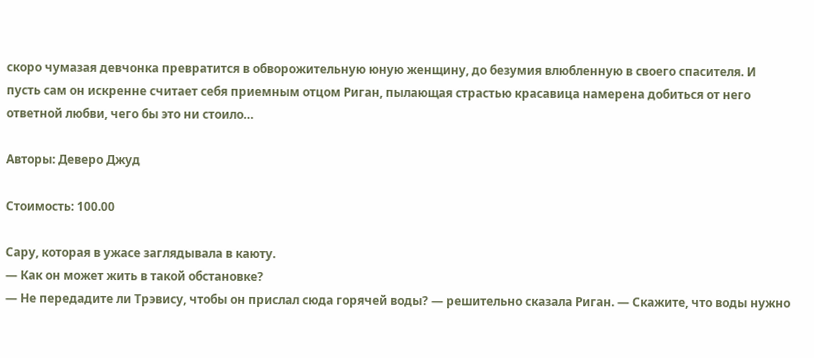скоро чумазая девчонка превратится в обворожительную юную женщину, до безумия влюбленную в своего спасителя. И пусть сам он искренне считает себя приемным отцом Риган, пылающая страстью красавица намерена добиться от него ответной любви, чего бы это ни стоило…

Авторы: Деверо Джуд

Стоимость: 100.00

Сару, которая в ужасе заглядывала в каюту.
— Как он может жить в такой обстановке?
— Не передадите ли Трэвису, чтобы он прислал сюда горячей воды? — решительно сказала Риган. — Скажите, что воды нужно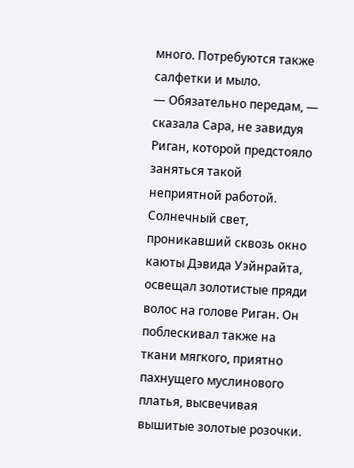много. Потребуются также салфетки и мыло.
— Обязательно передам, — сказала Сара, не завидуя Риган, которой предстояло заняться такой неприятной работой.
Солнечный свет, проникавший сквозь окно каюты Дэвида Уэйнрайта, освещал золотистые пряди волос на голове Риган. Он поблескивал также на ткани мягкого, приятно пахнущего муслинового платья, высвечивая вышитые золотые розочки.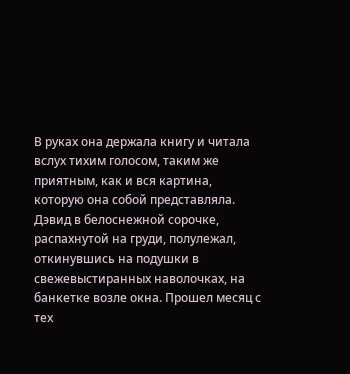В руках она держала книгу и читала вслух тихим голосом, таким же приятным, как и вся картина, которую она собой представляла.
Дэвид в белоснежной сорочке, распахнутой на груди, полулежал, откинувшись на подушки в свежевыстиранных наволочках, на банкетке возле окна. Прошел месяц с тех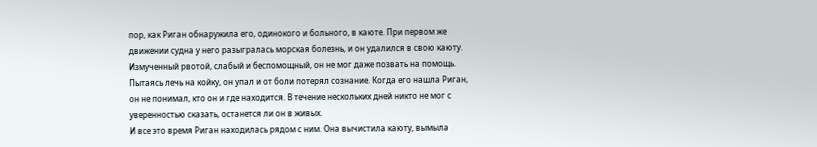пор, как Риган обнаружила его, одинокого и больного, в каюте. При первом же движении судна у него разыгралась морская болезнь, и он удалился в свою каюту. Измученный рвотой, слабый и беспомощный, он не мог даже позвать на помощь. Пытаясь лечь на койку, он упал и от боли потерял сознание. Когда его нашла Риган, он не понимал, кто он и где находится. В течение нескольких дней никто не мог с уверенностью сказать, останется ли он в живых.
И все это время Риган находилась рядом с ним. Она вычистила каюту, вымыла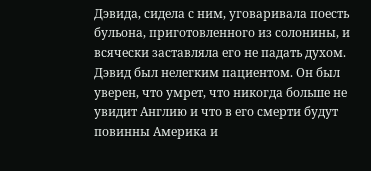Дэвида, сидела с ним, уговаривала поесть бульона, приготовленного из солонины, и всячески заставляла его не падать духом. Дэвид был нелегким пациентом. Он был уверен, что умрет, что никогда больше не увидит Англию и что в его смерти будут повинны Америка и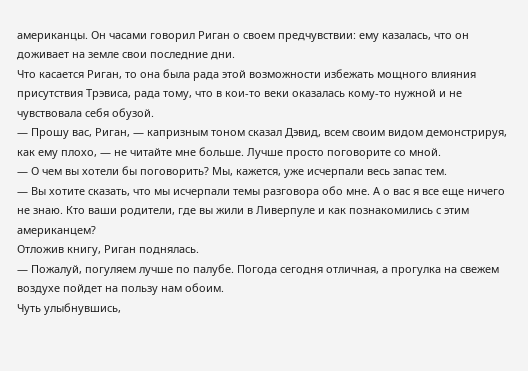американцы. Он часами говорил Риган о своем предчувствии: ему казалась, что он доживает на земле свои последние дни.
Что касается Риган, то она была рада этой возможности избежать мощного влияния присутствия Трэвиса, рада тому, что в кои-то веки оказалась кому-то нужной и не чувствовала себя обузой.
— Прошу вас, Риган, — капризным тоном сказал Дэвид, всем своим видом демонстрируя, как ему плохо, — не читайте мне больше. Лучше просто поговорите со мной.
— О чем вы хотели бы поговорить? Мы, кажется, уже исчерпали весь запас тем.
— Вы хотите сказать, что мы исчерпали темы разговора обо мне. А о вас я все еще ничего не знаю. Кто ваши родители, где вы жили в Ливерпуле и как познакомились с этим американцем?
Отложив книгу, Риган поднялась.
— Пожалуй, погуляем лучше по палубе. Погода сегодня отличная, а прогулка на свежем воздухе пойдет на пользу нам обоим.
Чуть улыбнувшись,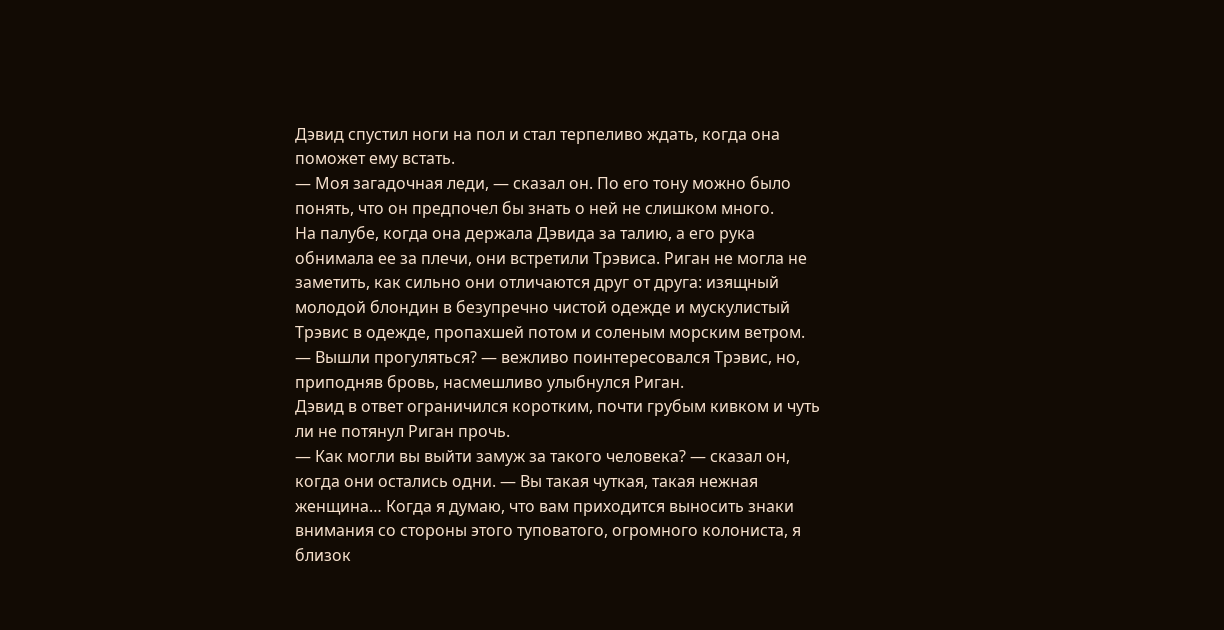Дэвид спустил ноги на пол и стал терпеливо ждать, когда она поможет ему встать.
— Моя загадочная леди, — сказал он. По его тону можно было понять, что он предпочел бы знать о ней не слишком много.
На палубе, когда она держала Дэвида за талию, а его рука обнимала ее за плечи, они встретили Трэвиса. Риган не могла не заметить, как сильно они отличаются друг от друга: изящный молодой блондин в безупречно чистой одежде и мускулистый Трэвис в одежде, пропахшей потом и соленым морским ветром.
— Вышли прогуляться? — вежливо поинтересовался Трэвис, но, приподняв бровь, насмешливо улыбнулся Риган.
Дэвид в ответ ограничился коротким, почти грубым кивком и чуть ли не потянул Риган прочь.
— Как могли вы выйти замуж за такого человека? — сказал он, когда они остались одни. — Вы такая чуткая, такая нежная женщина… Когда я думаю, что вам приходится выносить знаки внимания со стороны этого туповатого, огромного колониста, я близок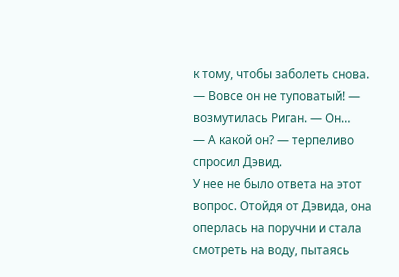к тому, чтобы заболеть снова.
— Вовсе он не туповатый! — возмутилась Риган. — Он…
— А какой он? — терпеливо спросил Дэвид.
У нее не было ответа на этот вопрос. Отойдя от Дэвида, она оперлась на поручни и стала смотреть на воду, пытаясь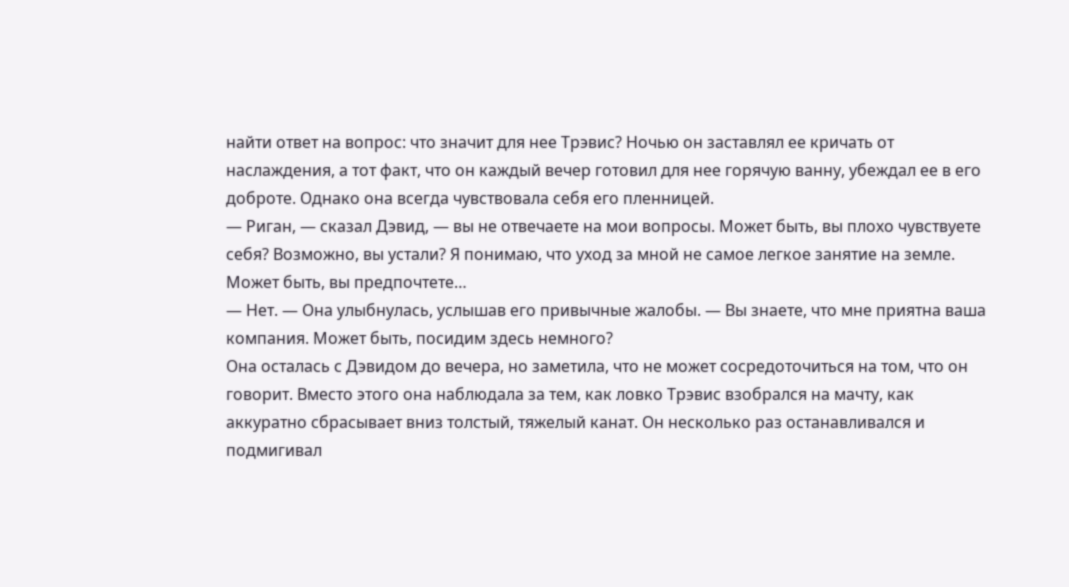найти ответ на вопрос: что значит для нее Трэвис? Ночью он заставлял ее кричать от наслаждения, а тот факт, что он каждый вечер готовил для нее горячую ванну, убеждал ее в его доброте. Однако она всегда чувствовала себя его пленницей.
— Риган, — сказал Дэвид, — вы не отвечаете на мои вопросы. Может быть, вы плохо чувствуете себя? Возможно, вы устали? Я понимаю, что уход за мной не самое легкое занятие на земле. Может быть, вы предпочтете…
— Нет. — Она улыбнулась, услышав его привычные жалобы. — Вы знаете, что мне приятна ваша компания. Может быть, посидим здесь немного?
Она осталась с Дэвидом до вечера, но заметила, что не может сосредоточиться на том, что он говорит. Вместо этого она наблюдала за тем, как ловко Трэвис взобрался на мачту, как аккуратно сбрасывает вниз толстый, тяжелый канат. Он несколько раз останавливался и подмигивал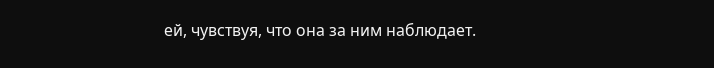ей, чувствуя, что она за ним наблюдает.